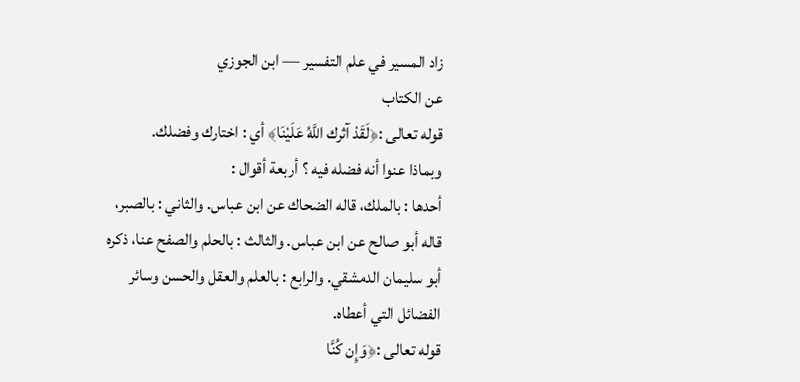زاد المسير في علم التفسير — ابن الجوزي
عن الكتاب
قوله تعالى :﴿لَقَدْ آثرك اللَّهُ عَلَيْنَا﴾ أي : اختارك وفضلك.
وبماذا عنوا أنه فضله فيه ؟ أربعة أقوال :
أحدها : بالملك، قاله الضحاك عن ابن عباس. والثاني : بالصبر، قاله أبو صالح عن ابن عباس. والثالث : بالحلم والصفح عنا، ذكره أبو سليمان الدمشقي. والرابع : بالعلم والعقل والحسن وسائر الفضائل التي أعطاه.
قوله تعالى :﴿وَإِن كُنَّا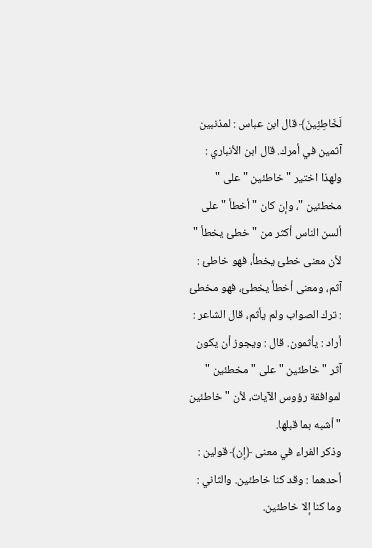لَخَاطِئِينَ﴾ قال ابن عباس : لمذنبين آثمين في أمرك. قال ابن الأنباري : ولهذا اختير " خاطئين " على " مخطئين "، وإن كان " أخطأ " على ألسن الناس أكثر من " خطئ يخطأ " لأن معنى خطئ يخطأ، فهو خاطئ : آثم، ومعنى أخطأ يخطئ، فهو مخطئ : ترك الصواب ولم يأثم، قال الشاعر :
أراد : يأثمون. قال : ويجوز أن يكون آثر " خاطئين " على " مخطئين " لموافقة رؤوس الآيات، لأن " خاطئين " أشبه بما قبلها.
وذكر الفراء في معنى ﴿إن﴾ قولين :
أحدهما : وقد كنا خاطئين. والثاني : وما كنا إلا خاطئين.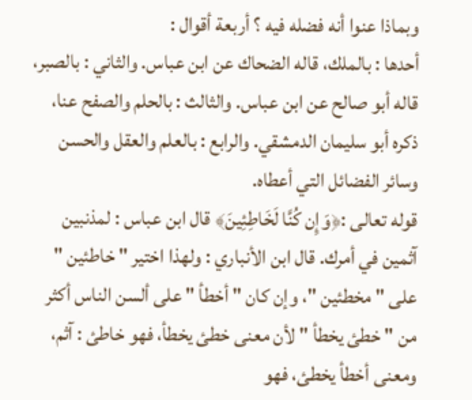وبماذا عنوا أنه فضله فيه ؟ أربعة أقوال :
أحدها : بالملك، قاله الضحاك عن ابن عباس. والثاني : بالصبر، قاله أبو صالح عن ابن عباس. والثالث : بالحلم والصفح عنا، ذكره أبو سليمان الدمشقي. والرابع : بالعلم والعقل والحسن وسائر الفضائل التي أعطاه.
قوله تعالى :﴿وَإِن كُنَّا لَخَاطِئِينَ﴾ قال ابن عباس : لمذنبين آثمين في أمرك. قال ابن الأنباري : ولهذا اختير " خاطئين " على " مخطئين "، وإن كان " أخطأ " على ألسن الناس أكثر من " خطئ يخطأ " لأن معنى خطئ يخطأ، فهو خاطئ : آثم، ومعنى أخطأ يخطئ، فهو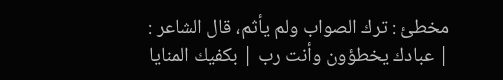مخطئ : ترك الصواب ولم يأثم، قال الشاعر :
| عبادك يخطؤون وأنت رب | بكفيك المنايا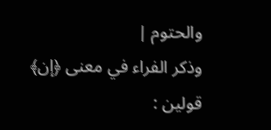والحتوم |
وذكر الفراء في معنى ﴿إن﴾ قولين :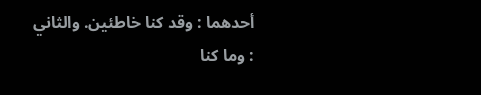أحدهما : وقد كنا خاطئين. والثاني : وما كنا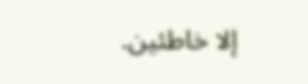إلا خاطئين.